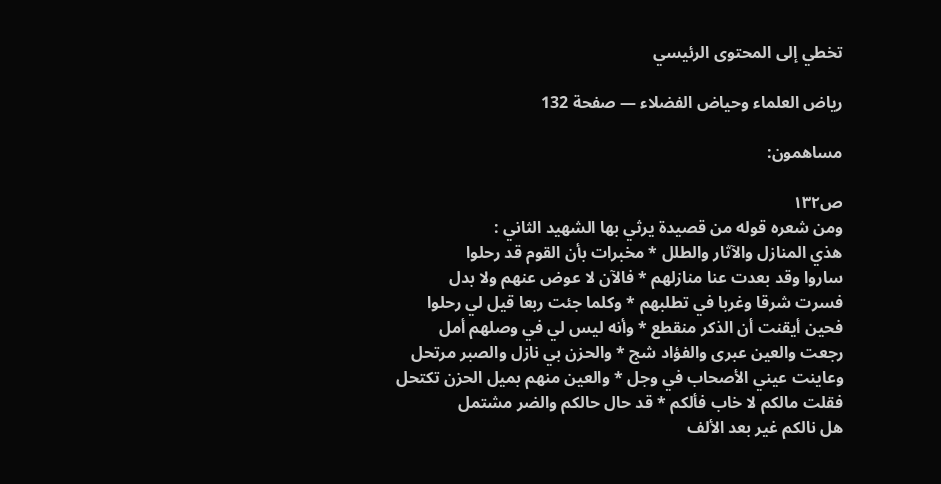تخطي إلى المحتوى الرئيسي

رياض العلماء وحياض الفضلاء — صفحة 132

مساهمون:

ص١٣٢
ومن شعره قوله من قصيدة يرثي بها الشهيد الثاني :
هذي المنازل والآثار والطلل * مخبرات بأن القوم قد رحلوا
ساروا وقد بعدت عنا منازلهم * فالآن لا عوض عنهم ولا بدل
فسرت شرقا وغربا في تطلبهم * وكلما جئت ربعا قيل لي رحلوا
فحين أيقنت أن الذكر منقطع * وأنه ليس لي في وصلهم أمل
رجعت والعين عبرى والفؤاد شج * والحزن بي نازل والصبر مرتحل
وعاينت عيني الأصحاب في وجل * والعين منهم بميل الحزن تكتحل
فقلت مالكم لا خاب فألكم * قد حال حالكم والضر مشتمل
هل نالكم غير بعد الألف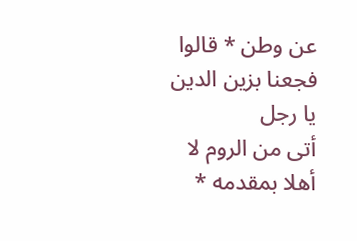عن وطن * قالوا فجعنا بزين الدين يا رجل
أتى من الروم لا أهلا بمقدمه *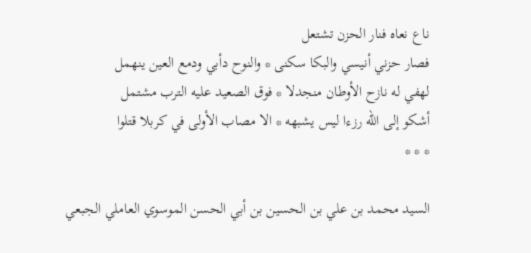ناع نعاه فنار الحزن تشتعل
فصار حزني أنيسي والبكا سكنى * والنوح دأبي ودمع العين ينهمل
لهفي له نازح الأوطان منجدلا * فوق الصعيد عليه الترب مشتمل
أشكو إلى اللّه رزءا ليس يشبهه * الا مصاب الأولى في كربلا قتلوا
* * *

السيد محمد بن علي بن الحسين بن أبي الحسن الموسوي العاملي الجبعي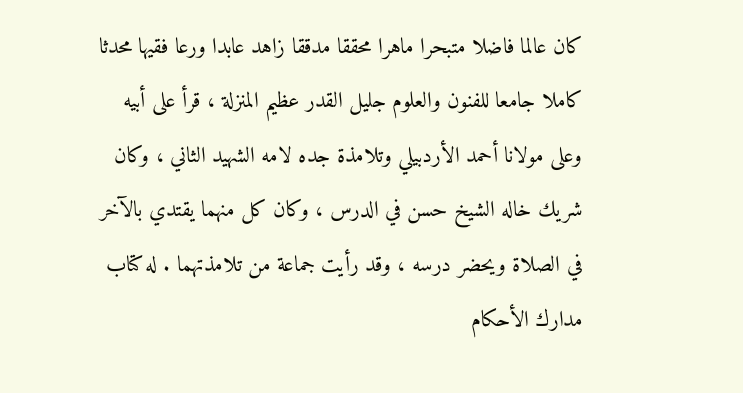كان عالما فاضلا متبحرا ماهرا محققا مدققا زاهد عابدا ورعا فقيها محدثا كاملا جامعا للفنون والعلوم جليل القدر عظيم المنزلة ، قرأ على أبيه وعلى مولانا أحمد الأردبيلي وتلامذة جده لامه الشهيد الثاني ، وكان شريك خاله الشيخ حسن في الدرس ، وكان كل منهما يقتدي بالآخر في الصلاة ويحضر درسه ، وقد رأيت جماعة من تلامذتهما . له كتاب مدارك الأحكام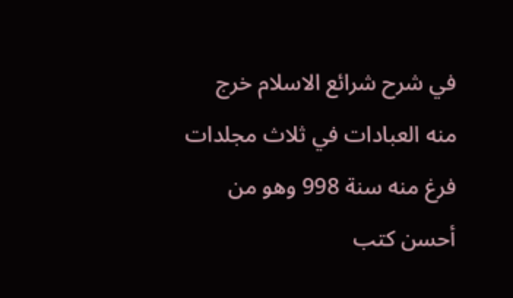في شرح شرائع الاسلام خرج منه العبادات في ثلاث مجلدات فرغ منه سنة 998 وهو من أحسن كتب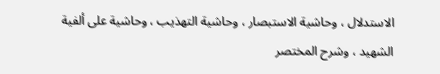الاستدلال ، وحاشية الاستبصار ، وحاشية التهذيب ، وحاشية على ألفية الشهيد ، وشرح المختصر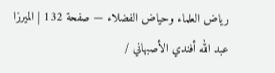رياض العلماء وحياض الفضلاء — صفحة 132 | الميرزا عبد الله أفندي الأصبهاني /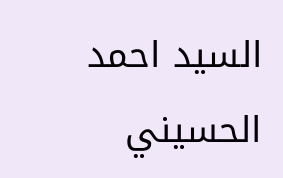السيد احمد الحسيني